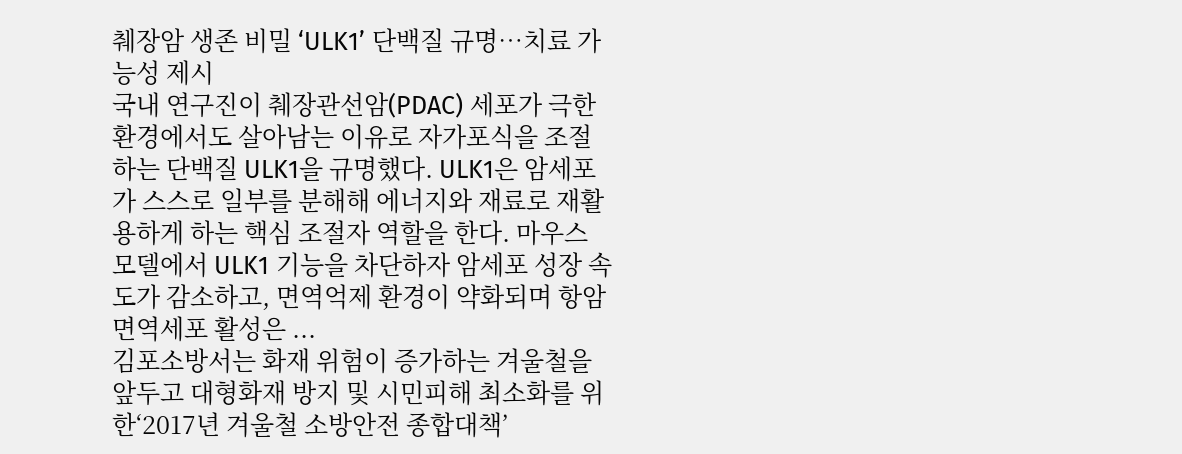췌장암 생존 비밀 ‘ULK1’ 단백질 규명…치료 가능성 제시
국내 연구진이 췌장관선암(PDAC) 세포가 극한 환경에서도 살아남는 이유로 자가포식을 조절하는 단백질 ULK1을 규명했다. ULK1은 암세포가 스스로 일부를 분해해 에너지와 재료로 재활용하게 하는 핵심 조절자 역할을 한다. 마우스 모델에서 ULK1 기능을 차단하자 암세포 성장 속도가 감소하고, 면역억제 환경이 약화되며 항암 면역세포 활성은 ...
김포소방서는 화재 위험이 증가하는 겨울철을 앞두고 대형화재 방지 및 시민피해 최소화를 위한‘2017년 겨울철 소방안전 종합대책’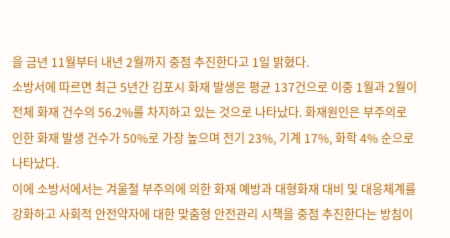을 금년 11월부터 내년 2월까지 중점 추진한다고 1일 밝혔다.
소방서에 따르면 최근 5년간 김포시 화재 발생은 평균 137건으로 이중 1월과 2월이 전체 화재 건수의 56.2%를 차지하고 있는 것으로 나타났다. 화재원인은 부주의로 인한 화재 발생 건수가 50%로 가장 높으며 전기 23%, 기계 17%, 화학 4% 순으로 나타났다.
이에 소방서에서는 겨울철 부주의에 의한 화재 예방과 대형화재 대비 및 대응체계를 강화하고 사회적 안전약자에 대한 맞춤형 안전관리 시책을 중점 추진한다는 방침이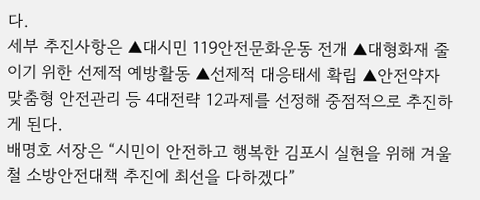다.
세부 추진사항은 ▲대시민 119안전문화운동 전개 ▲대형화재 줄이기 위한 선제적 예방활동 ▲선제적 대응태세 확립 ▲안전약자 맞춤형 안전관리 등 4대전략 12과제를 선정해 중점적으로 추진하게 된다.
배명호 서장은 “시민이 안전하고 행복한 김포시 실현을 위해 겨울철 소방안전대책 추진에 최선을 다하겠다”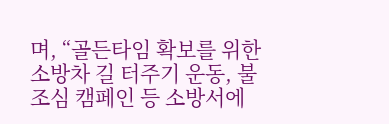며, “골든타임 확보를 위한 소방차 길 터주기 운동, 불조심 캠페인 등 소방서에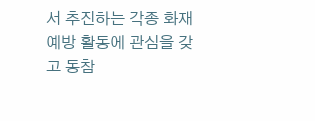서 추진하는 각종 화재예방 활동에 관심을 갖고 동참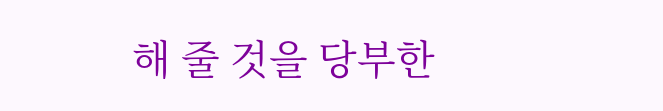해 줄 것을 당부한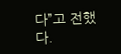다”고 전했다.